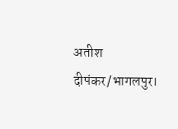अतीश दीपंकर/भागलपुर।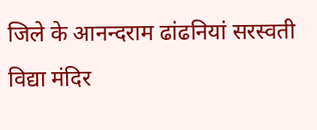जिले के आनन्दराम ढांढनियां सरस्वती विद्या मंदिर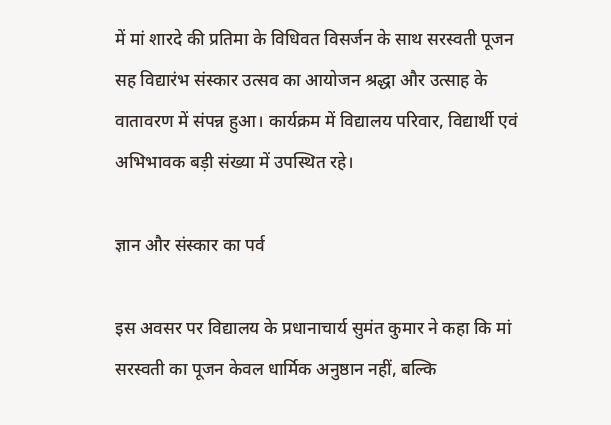में मां शारदे की प्रतिमा के विधिवत विसर्जन के साथ सरस्वती पूजन सह विद्यारंभ संस्कार उत्सव का आयोजन श्रद्धा और उत्साह के वातावरण में संपन्न हुआ। कार्यक्रम में विद्यालय परिवार, विद्यार्थी एवं अभिभावक बड़ी संख्या में उपस्थित रहे।

ज्ञान और संस्कार का पर्व

इस अवसर पर विद्यालय के प्रधानाचार्य सुमंत कुमार ने कहा कि मां सरस्वती का पूजन केवल धार्मिक अनुष्ठान नहीं, बल्कि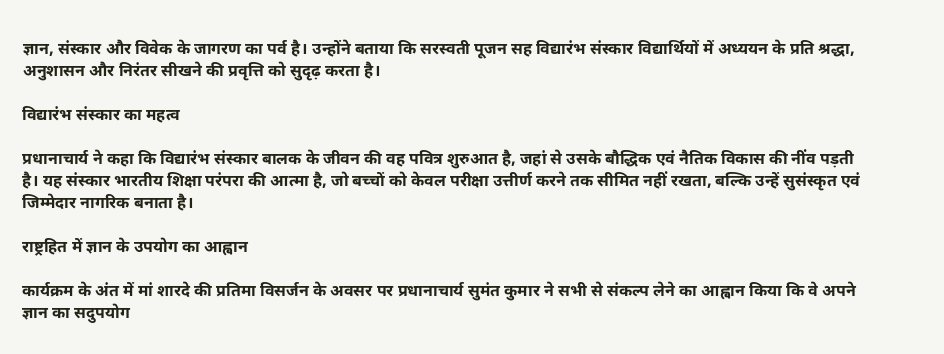ज्ञान, संस्कार और विवेक के जागरण का पर्व है। उन्होंने बताया कि सरस्वती पूजन सह विद्यारंभ संस्कार विद्यार्थियों में अध्ययन के प्रति श्रद्धा, अनुशासन और निरंतर सीखने की प्रवृत्ति को सुदृढ़ करता है।

विद्यारंभ संस्कार का महत्व

प्रधानाचार्य ने कहा कि विद्यारंभ संस्कार बालक के जीवन की वह पवित्र शुरुआत है, जहां से उसके बौद्धिक एवं नैतिक विकास की नींव पड़ती है। यह संस्कार भारतीय शिक्षा परंपरा की आत्मा है, जो बच्चों को केवल परीक्षा उत्तीर्ण करने तक सीमित नहीं रखता, बल्कि उन्हें सुसंस्कृत एवं जिम्मेदार नागरिक बनाता है।

राष्ट्रहित में ज्ञान के उपयोग का आह्वान

कार्यक्रम के अंत में मां शारदे की प्रतिमा विसर्जन के अवसर पर प्रधानाचार्य सुमंत कुमार ने सभी से संकल्प लेने का आह्वान किया कि वे अपने ज्ञान का सदुपयोग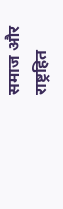समाज और राष्ट्रहित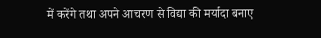में करेंगे तथा अपने आचरण से विद्या की मर्यादा बनाए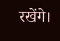रखेंगे।